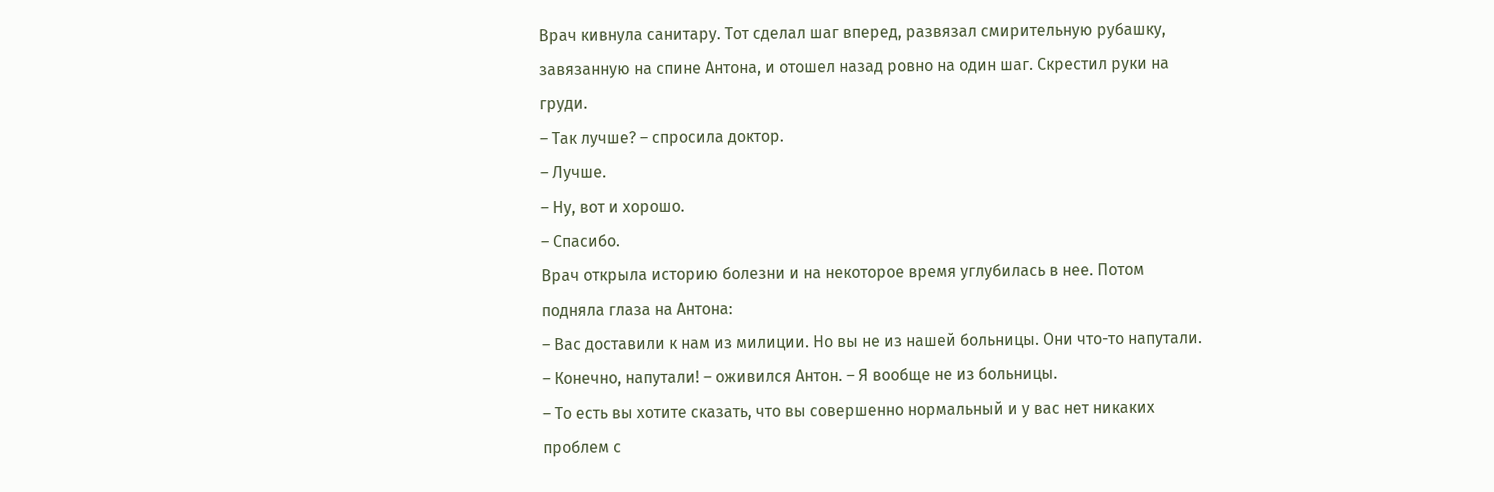Врач кивнула санитару. Тот сделал шаг вперед, развязал смирительную рубашку, завязанную на спине Антона, и отошел назад ровно на один шаг. Скрестил руки на груди.
– Так лучше? – спросила доктор.
– Лучше.
– Ну, вот и хорошо.
– Спасибо.
Врач открыла историю болезни и на некоторое время углубилась в нее. Потом подняла глаза на Антона:
– Вас доставили к нам из милиции. Но вы не из нашей больницы. Они что-то напутали.
– Конечно, напутали! – оживился Антон. – Я вообще не из больницы.
– То есть вы хотите сказать, что вы совершенно нормальный и у вас нет никаких проблем с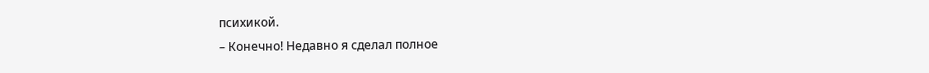психикой.
– Конечно! Недавно я сделал полное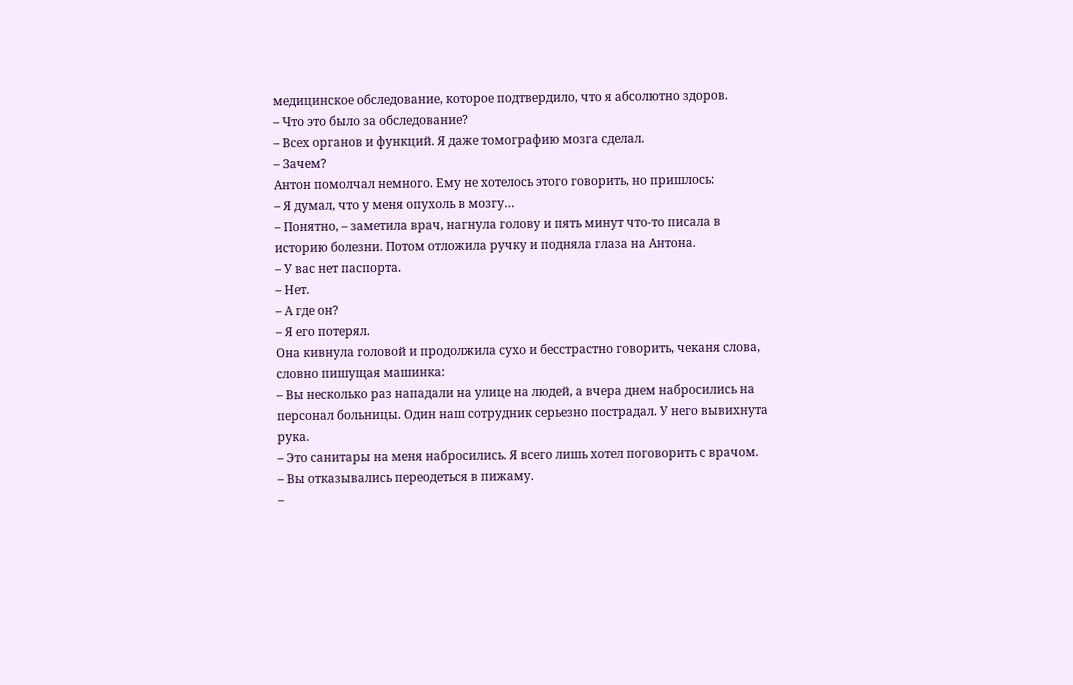медицинское обследование, которое подтвердило, что я абсолютно здоров.
– Что это было за обследование?
– Всех органов и функций. Я даже томографию мозга сделал.
– Зачем?
Антон помолчал немного. Ему не хотелось этого говорить, но пришлось:
– Я думал, что у меня опухоль в мозгу…
– Понятно, – заметила врач, нагнула голову и пять минут что-то писала в историю болезни. Потом отложила ручку и подняла глаза на Антона.
– У вас нет паспорта.
– Нет.
– А где он?
– Я его потерял.
Она кивнула головой и продолжила сухо и бесстрастно говорить, чеканя слова, словно пишущая машинка:
– Вы несколько раз нападали на улице на людей, а вчера днем набросились на персонал больницы. Один наш сотрудник серьезно пострадал. У него вывихнута рука.
– Это санитары на меня набросились. Я всего лишь хотел поговорить с врачом.
– Вы отказывались переодеться в пижаму.
–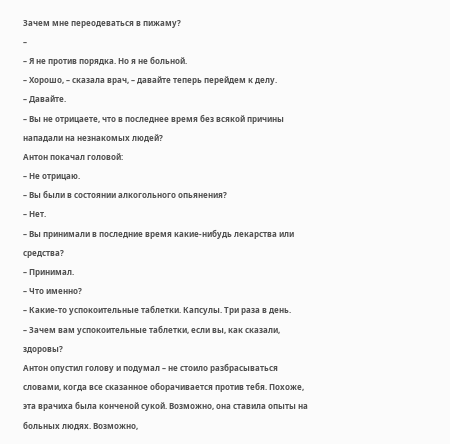Зачем мне переодеваться в пижаму?
–
– Я не против порядка. Но я не больной.
– Хорошо, – сказала врач, – давайте теперь перейдем к делу.
– Давайте.
– Вы не отрицаете, что в последнее время без всякой причины нападали на незнакомых людей?
Антон покачал головой:
– Не отрицаю.
– Вы были в состоянии алкогольного опьянения?
– Нет.
– Вы принимали в последние время какие-нибудь лекарства или средства?
– Принимал.
– Что именно?
– Какие-то успокоительные таблетки. Капсулы. Три раза в день.
– Зачем вам успокоительные таблетки, если вы, как сказали, здоровы?
Антон опустил голову и подумал – не стоило разбрасываться словами, когда все сказанное оборачивается против тебя. Похоже, эта врачиха была конченой сукой. Возможно, она ставила опыты на больных людях. Возможно,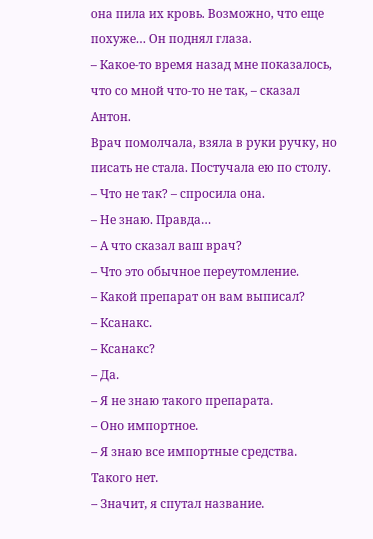она пила их кровь. Возможно, что еще похуже… Он поднял глаза.
– Какое-то время назад мне показалось, что со мной что-то не так, – сказал Антон.
Врач помолчала, взяла в руки ручку, но писать не стала. Постучала ею по столу.
– Что не так? – спросила она.
– Не знаю. Правда…
– А что сказал ваш врач?
– Что это обычное переутомление.
– Какой препарат он вам выписал?
– Ксанакс.
– Ксанакс?
– Да.
– Я не знаю такого препарата.
– Оно импортное.
– Я знаю все импортные средства. Такого нет.
– Значит, я спутал название.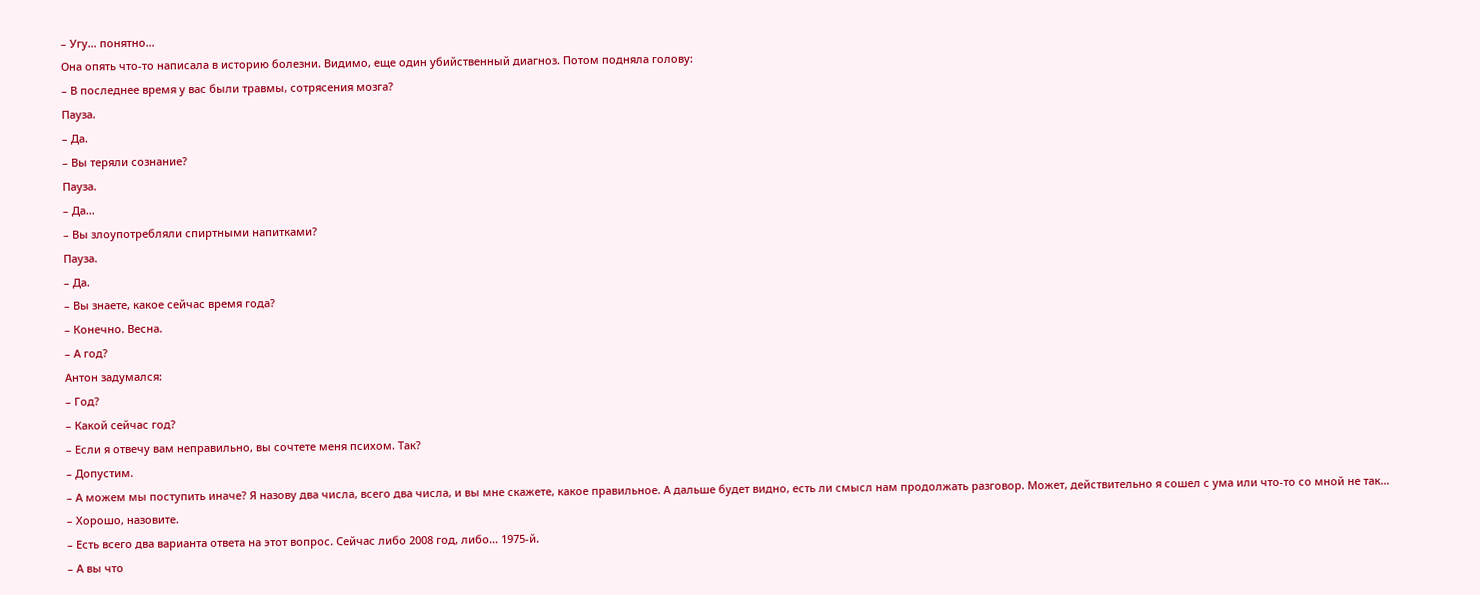– Угу… понятно…
Она опять что-то написала в историю болезни. Видимо, еще один убийственный диагноз. Потом подняла голову:
– В последнее время у вас были травмы, сотрясения мозга?
Пауза.
– Да.
– Вы теряли сознание?
Пауза.
– Да…
– Вы злоупотребляли спиртными напитками?
Пауза.
– Да.
– Вы знаете, какое сейчас время года?
– Конечно. Весна.
– А год?
Антон задумался:
– Год?
– Какой сейчас год?
– Если я отвечу вам неправильно, вы сочтете меня психом. Так?
– Допустим.
– А можем мы поступить иначе? Я назову два числа, всего два числа, и вы мне скажете, какое правильное. А дальше будет видно, есть ли смысл нам продолжать разговор. Может, действительно я сошел с ума или что-то со мной не так…
– Хорошо, назовите.
– Есть всего два варианта ответа на этот вопрос. Сейчас либо 2008 год, либо… 1975-й.
– А вы что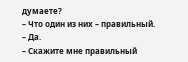думаете?
– Что один из них – правильный.
– Да.
– Скажите мне правильный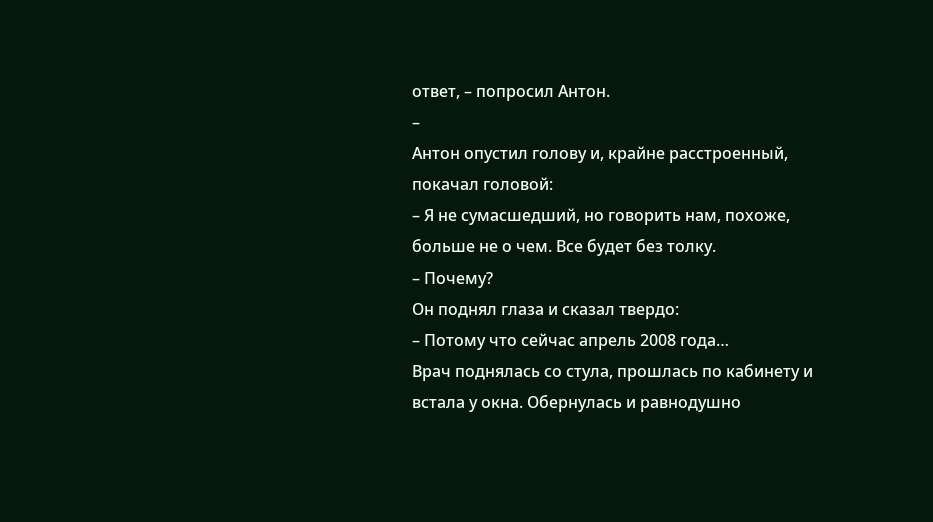ответ, – попросил Антон.
–
Антон опустил голову и, крайне расстроенный, покачал головой:
– Я не сумасшедший, но говорить нам, похоже, больше не о чем. Все будет без толку.
– Почему?
Он поднял глаза и сказал твердо:
– Потому что сейчас апрель 2008 года…
Врач поднялась со стула, прошлась по кабинету и встала у окна. Обернулась и равнодушно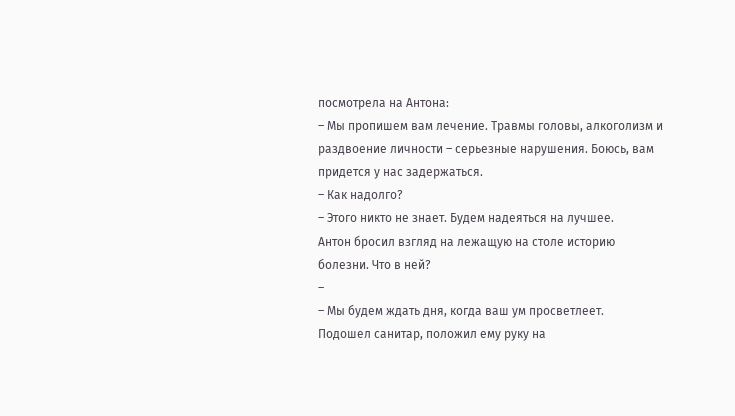посмотрела на Антона:
– Мы пропишем вам лечение. Травмы головы, алкоголизм и раздвоение личности – серьезные нарушения. Боюсь, вам придется у нас задержаться.
– Как надолго?
– Этого никто не знает. Будем надеяться на лучшее.
Антон бросил взгляд на лежащую на столе историю болезни. Что в ней?
–
– Мы будем ждать дня, когда ваш ум просветлеет.
Подошел санитар, положил ему руку на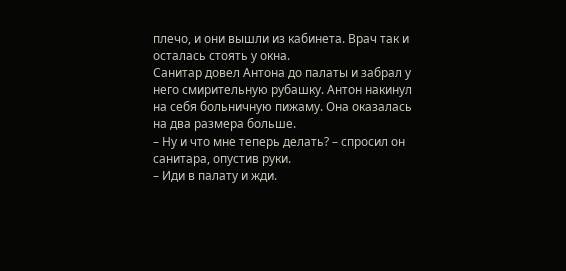плечо, и они вышли из кабинета. Врач так и осталась стоять у окна.
Санитар довел Антона до палаты и забрал у него смирительную рубашку. Антон накинул на себя больничную пижаму. Она оказалась на два размера больше.
– Ну и что мне теперь делать? – спросил он санитара, опустив руки.
– Иди в палату и жди.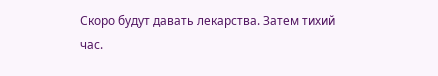Скоро будут давать лекарства. Затем тихий час.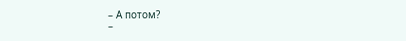– А потом?
–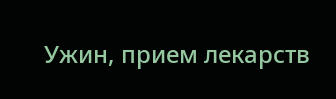Ужин, прием лекарств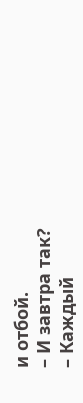и отбой.
– И завтра так?
– Каждый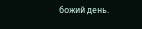божий день.